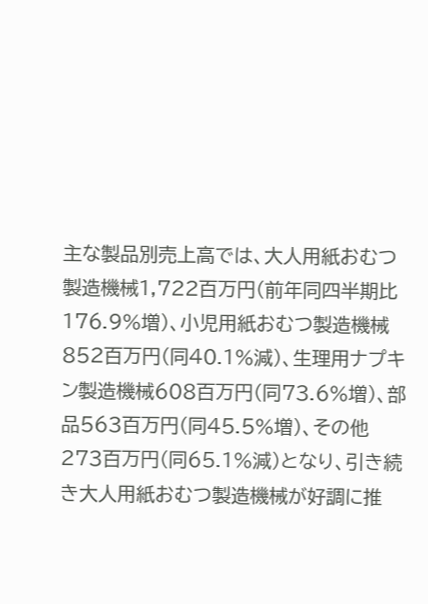主な製品別売上高では、大人用紙おむつ製造機械1,722百万円(前年同四半期比176.9%増)、小児用紙おむつ製造機械852百万円(同40.1%減)、生理用ナプキン製造機械608百万円(同73.6%増)、部品563百万円(同45.5%増)、その他273百万円(同65.1%減)となり、引き続き大人用紙おむつ製造機械が好調に推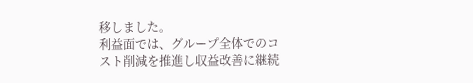移しました。
利益面では、グループ全体でのコスト削減を推進し収益改善に継続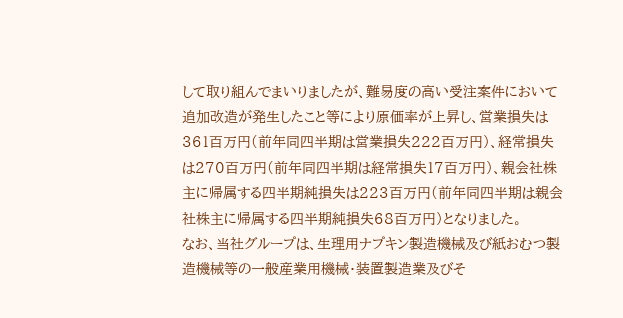して取り組んでまいりましたが、難易度の高い受注案件において追加改造が発生したこと等により原価率が上昇し、営業損失は361百万円(前年同四半期は営業損失222百万円)、経常損失は270百万円(前年同四半期は経常損失17百万円)、親会社株主に帰属する四半期純損失は223百万円(前年同四半期は親会社株主に帰属する四半期純損失68百万円)となりました。
なお、当社グループは、生理用ナプキン製造機械及び紙おむつ製造機械等の一般産業用機械・装置製造業及びそ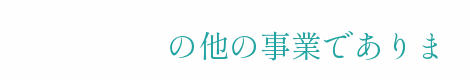の他の事業でありま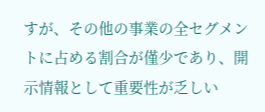すが、その他の事業の全セグメントに占める割合が僅少であり、開示情報として重要性が乏しい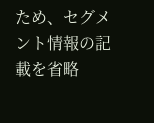ため、セグメント情報の記載を省略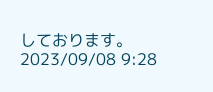しております。
2023/09/08 9:28